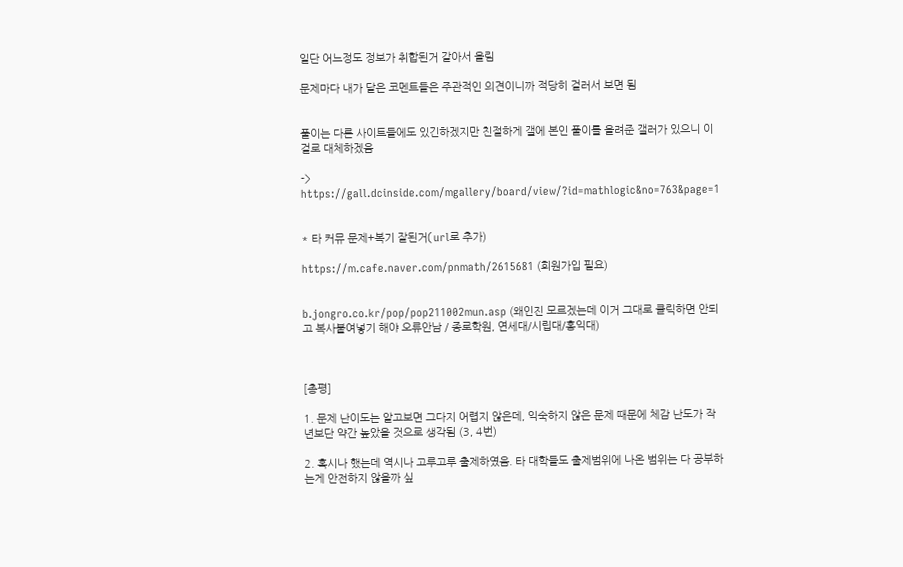일단 어느정도 정보가 취합된거 같아서 올림

문제마다 내가 달은 코멘트들은 주관적인 의견이니까 적당히 걸러서 보면 됨


풀이는 다른 사이트들에도 있긴하겠지만 친절하게 갤에 본인 풀이를 올려준 갤러가 있으니 이걸로 대체하겠음

-> https://gall.dcinside.com/mgallery/board/view/?id=mathlogic&no=763&page=1


* 타 커뮤 문제+복기 잘된거(url로 추가)

https://m.cafe.naver.com/pnmath/2615681 (회원가입 필요)


b.jongro.co.kr/pop/pop211002mun.asp (왜인진 모르겠는데 이거 그대로 클릭하면 안되고 복사붙여넣기 해야 오류안남 / 종로학원, 연세대/시립대/홍익대)



[총평]

1. 문제 난이도는 알고보면 그다지 어렵지 않은데, 익숙하지 않은 문제 때문에 체감 난도가 작년보단 약간 높았을 것으로 생각됨 (3, 4번)

2. 혹시나 했는데 역시나 고루고루 출제하였음. 타 대학들도 출제범위에 나온 범위는 다 공부하는게 안전하지 않을까 싶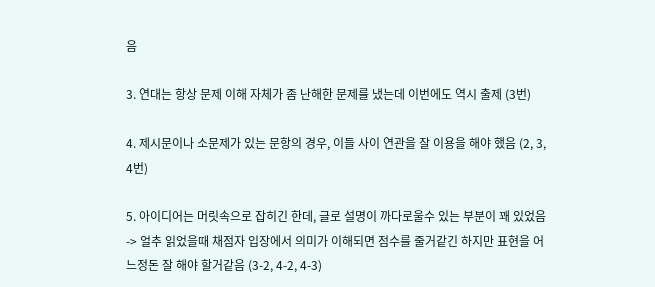음

3. 연대는 항상 문제 이해 자체가 좀 난해한 문제를 냈는데 이번에도 역시 출제 (3번)

4. 제시문이나 소문제가 있는 문항의 경우, 이들 사이 연관을 잘 이용을 해야 했음 (2, 3, 4번)

5. 아이디어는 머릿속으로 잡히긴 한데, 글로 설명이 까다로울수 있는 부분이 꽤 있었음 -> 얼추 읽었을때 채점자 입장에서 의미가 이해되면 점수를 줄거같긴 하지만 표현을 어느정돈 잘 해야 할거같음 (3-2, 4-2, 4-3)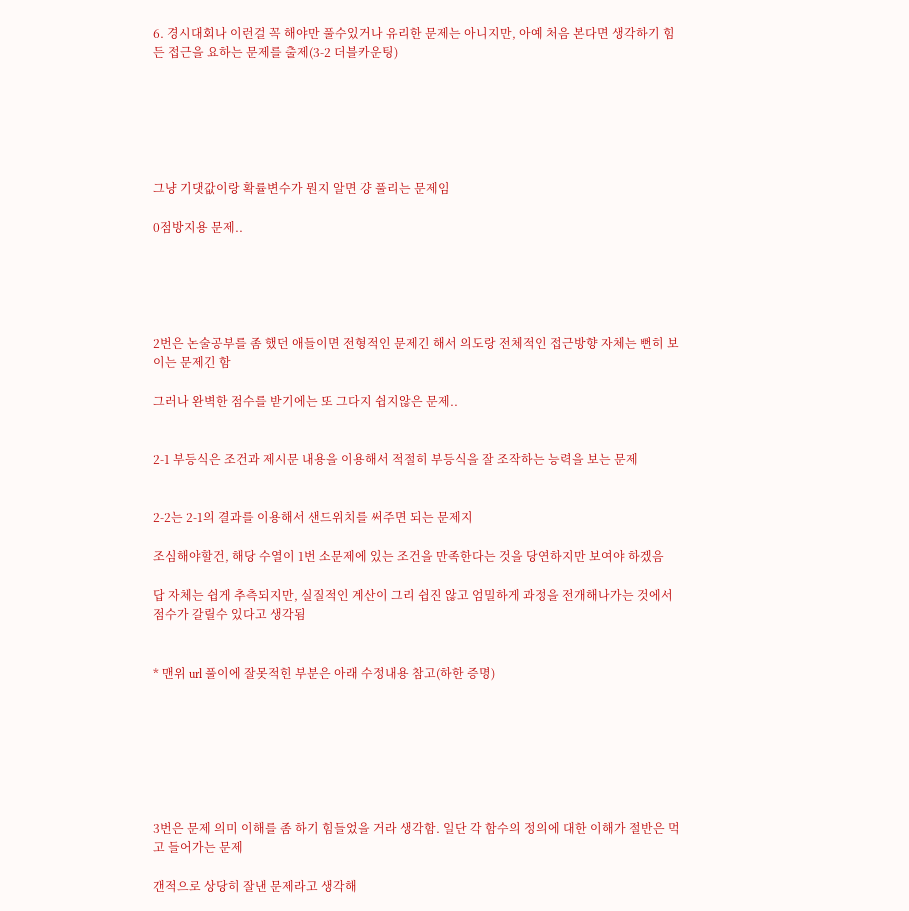6. 경시대회나 이런걸 꼭 해야만 풀수있거나 유리한 문제는 아니지만, 아예 처음 본다면 생각하기 힘든 접근을 요하는 문제를 출제(3-2 더블카운팅)






그냥 기댓값이랑 확률변수가 뭔지 알면 걍 풀리는 문제임

0점방지용 문제..





2번은 논술공부를 좀 했던 애들이면 전형적인 문제긴 해서 의도랑 전체적인 접근방향 자체는 뻔히 보이는 문제긴 함

그러나 완벽한 점수를 받기에는 또 그다지 쉽지않은 문제..


2-1 부등식은 조건과 제시문 내용을 이용해서 적절히 부등식을 잘 조작하는 능력을 보는 문제


2-2는 2-1의 결과를 이용해서 샌드위치를 써주면 되는 문제지

조심해야할건, 해당 수열이 1번 소문제에 있는 조건을 만족한다는 것을 당연하지만 보여야 하겠음

답 자체는 쉽게 추측되지만, 실질적인 계산이 그리 쉽진 않고 엄밀하게 과정을 전개해나가는 것에서 점수가 갈릴수 있다고 생각됨


* 맨위 url 풀이에 잘못적힌 부분은 아래 수정내용 참고(하한 증명)







3번은 문제 의미 이해를 좀 하기 힘들었을 거라 생각함. 일단 각 함수의 정의에 대한 이해가 절반은 먹고 들어가는 문제

갠적으로 상당히 잘낸 문제라고 생각해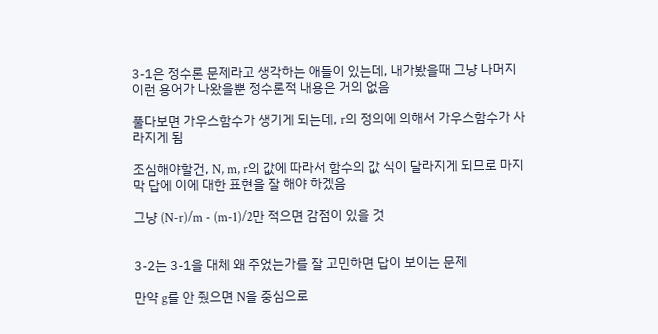3-1은 정수론 문제라고 생각하는 애들이 있는데, 내가봤을때 그냥 나머지 이런 용어가 나왔을뿐 정수론적 내용은 거의 없음

풀다보면 가우스함수가 생기게 되는데, r의 정의에 의해서 가우스함수가 사라지게 됨

조심해야할건, N, m, r의 값에 따라서 함수의 값 식이 달라지게 되므로 마지막 답에 이에 대한 표현을 잘 해야 하겠음

그냥 (N-r)/m - (m-1)/2만 적으면 감점이 있을 것


3-2는 3-1을 대체 왜 주었는가를 잘 고민하면 답이 보이는 문제

만약 g를 안 줬으면 N을 중심으로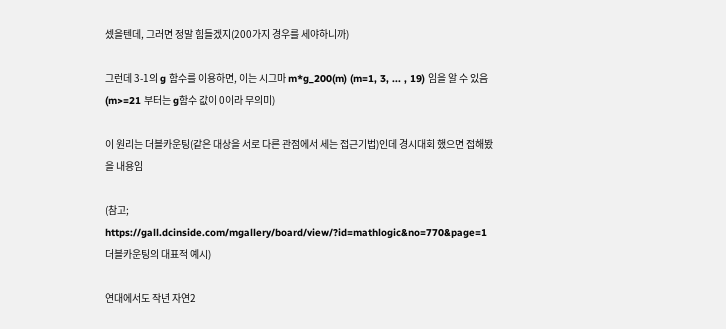셌을텐데, 그러면 정말 힘들겠지(200가지 경우를 세야하니까)

그런데 3-1의 g 함수를 이용하면, 이는 시그마 m*g_200(m) (m=1, 3, ... , 19) 임을 알 수 있음 (m>=21 부터는 g함수 값이 0이라 무의미)

이 원리는 더블카운팅(같은 대상을 서로 다른 관점에서 세는 접근기법)인데 경시대회 했으면 접해봤을 내용임

(참고; https://gall.dcinside.com/mgallery/board/view/?id=mathlogic&no=770&page=1 더블카운팅의 대표적 예시)

연대에서도 작년 자연2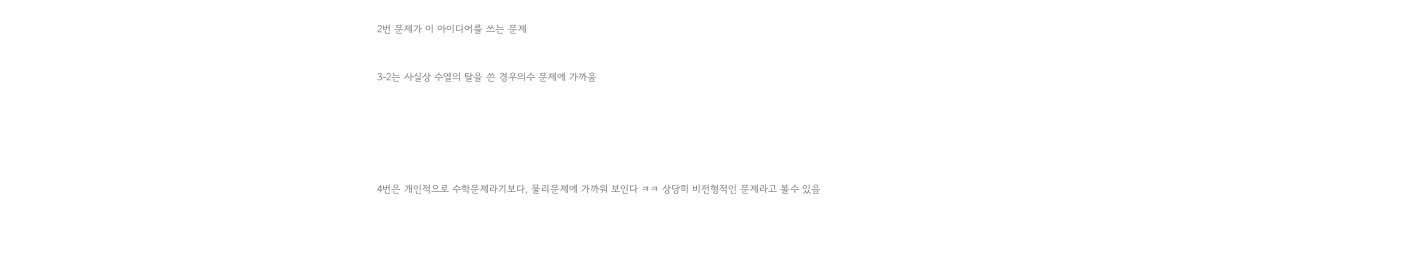2번 문제가 이 아이디어를 쓰는 문제


3-2는 사실상 수열의 탈을 쓴 경우의수 문제에 가까움






4번은 개인적으로 수학문제라기보다, 물리문제에 가까워 보인다 ㅋㅋ 상당히 비전형적인 문제라고 볼수 있음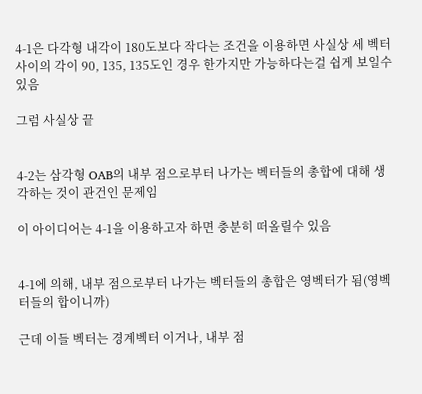4-1은 다각형 내각이 180도보다 작다는 조건을 이용하면 사실상 세 벡터 사이의 각이 90, 135, 135도인 경우 한가지만 가능하다는걸 쉽게 보일수 있음

그럼 사실상 끝


4-2는 삼각형 OAB의 내부 점으로부터 나가는 벡터들의 총합에 대해 생각하는 것이 관건인 문제임

이 아이디어는 4-1을 이용하고자 하면 충분히 떠올릴수 있음


4-1에 의해, 내부 점으로부터 나가는 벡터들의 총합은 영벡터가 됨(영벡터들의 합이니까)

근데 이들 벡터는 경계벡터 이거나, 내부 점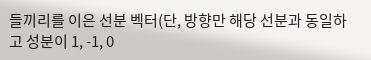들끼리를 이은 선분 벡터(단, 방향만 해당 선분과 동일하고 성분이 1, -1, 0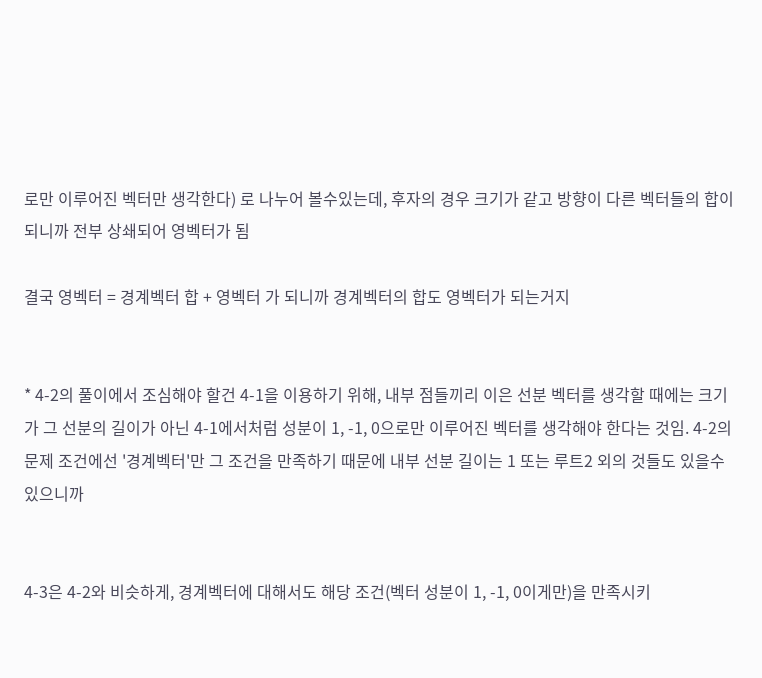로만 이루어진 벡터만 생각한다) 로 나누어 볼수있는데, 후자의 경우 크기가 같고 방향이 다른 벡터들의 합이 되니까 전부 상쇄되어 영벡터가 됨

결국 영벡터 = 경계벡터 합 + 영벡터 가 되니까 경계벡터의 합도 영벡터가 되는거지


* 4-2의 풀이에서 조심해야 할건 4-1을 이용하기 위해, 내부 점들끼리 이은 선분 벡터를 생각할 때에는 크기가 그 선분의 길이가 아닌 4-1에서처럼 성분이 1, -1, 0으로만 이루어진 벡터를 생각해야 한다는 것임. 4-2의 문제 조건에선 '경계벡터'만 그 조건을 만족하기 때문에 내부 선분 길이는 1 또는 루트2 외의 것들도 있을수 있으니까


4-3은 4-2와 비슷하게, 경계벡터에 대해서도 해당 조건(벡터 성분이 1, -1, 0이게만)을 만족시키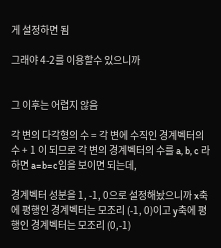게 설정하면 됨

그래야 4-2를 이용할수 있으니까


그 이후는 어렵지 않음

각 변의 다각형의 수 = 각 변에 수직인 경계벡터의 수 + 1 이 되므로 각 변의 경계벡터의 수를 a, b, c 라 하면 a=b=c임을 보이면 되는데,

경계벡터 성분을 1, -1, 0으로 설정해놨으니까 x축에 평행인 경계벡터는 모조리 (-1, 0)이고 y축에 평행인 경계벡터는 모조리 (0,-1)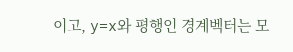이고, y=x와 평행인 경계벡터는 모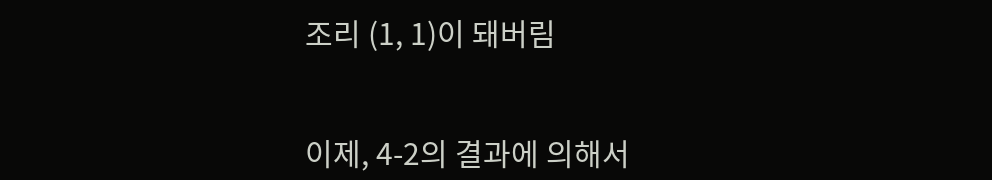조리 (1, 1)이 돼버림


이제, 4-2의 결과에 의해서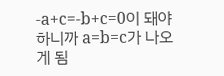-a+c=-b+c=0이 돼야하니까 a=b=c가 나오게 됨